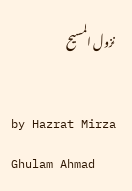نزول المسیح

by Hazrat Mirza Ghulam Ahmad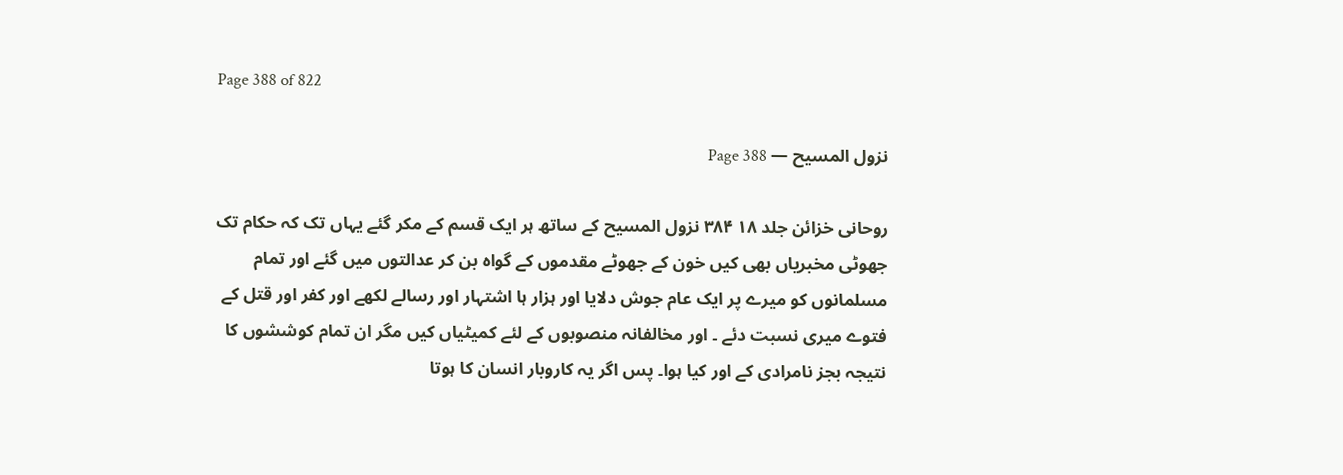Page 388 of 822

نزول المسیح — Page 388

روحانی خزائن جلد ۱۸ ۳۸۴ نزول المسيح کے ساتھ ہر ایک قسم کے مکر گئے یہاں تک کہ حکام تک جھوٹی مخبریاں بھی کیں خون کے جھوٹے مقدموں کے گواہ بن کر عدالتوں میں گئے اور تمام مسلمانوں کو میرے پر ایک عام جوش دلایا اور ہزار ہا اشتہار اور رسالے لکھے اور کفر اور قتل کے فتوے میری نسبت دئے ۔ اور مخالفانہ منصوبوں کے لئے کمیٹیاں کیں مگر ان تمام کوششوں کا نتیجہ بجز نامرادی کے اور کیا ہوا۔ پس اگر یہ کاروبار انسان کا ہوتا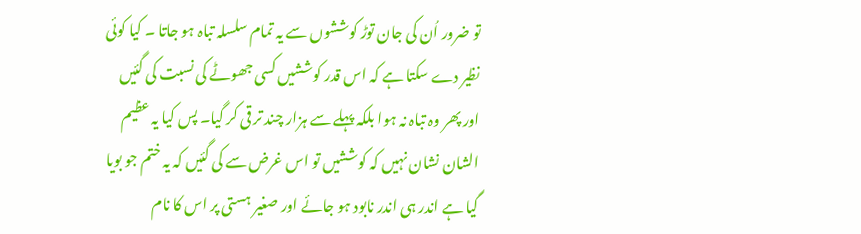تو ضرور اُن کی جان توڑ کوششوں سے یہ تمام سلسلہ تباہ ہو جاتا ۔ کیا کوئی نظیر دے سکتا ہے کہ اس قدر کوششیں کسی جھوٹے کی نسبت کی گئیں اور پھر وہ تباہ نہ ہوا بلکہ پہلے سے ہزار چند تر قی کر گیا۔ پس کیا یہ عظیم الشان نشان نہیں کہ کوششیں تو اس غرض سے کی گئیں کہ یہ ختم جو بویا گیا ہے اندر ہی اندر نابود ہو جائے اور صغیر ہستی پر اس کا نام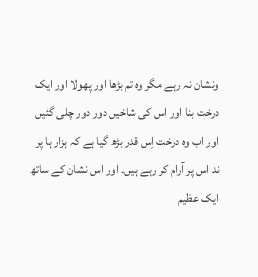ونشان نہ رہے مگر وہ تم بڑھا اور پھولا اور ایک درخت بنا اور اس کی شاخیں دور دور چلی گئیں اور اب وہ درخت اِس قدر بڑھ گیا ہے کہ ہزار ہا پر ند اس پر آرام کر رہے ہیں۔ اور اس نشان کے ساتھ ایک عظیم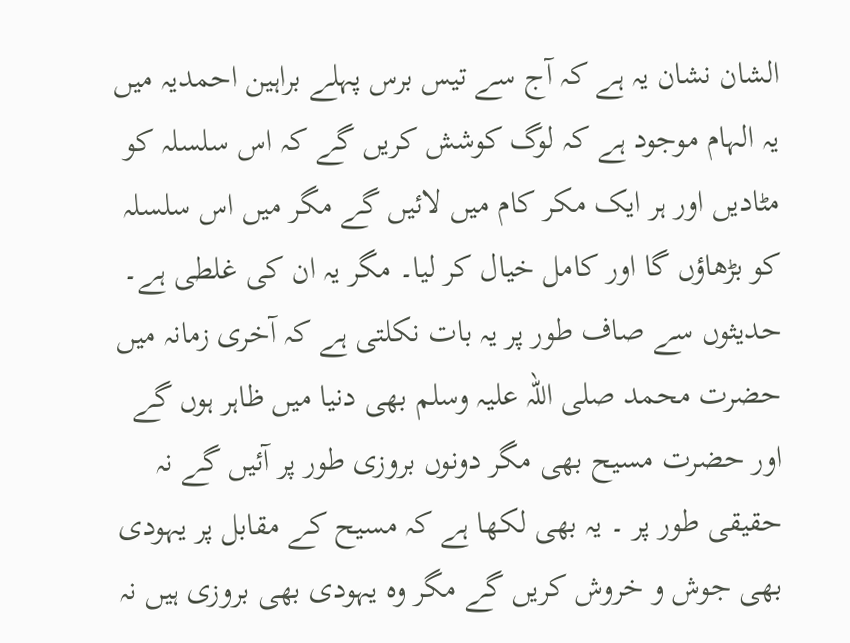الشان نشان یہ ہے کہ آج سے تیس برس پہلے براہین احمدیہ میں یہ الہام موجود ہے کہ لوگ کوشش کریں گے کہ اس سلسلہ کو مٹادیں اور ہر ایک مکر کام میں لائیں گے مگر میں اس سلسلہ کو بڑھاؤں گا اور کامل خیال کر لیا۔ مگر یہ ان کی غلطی ہے۔ حدیثوں سے صاف طور پر یہ بات نکلتی ہے کہ آخری زمانہ میں حضرت محمد صلی اللہ علیہ وسلم بھی دنیا میں ظاہر ہوں گے اور حضرت مسیح بھی مگر دونوں بروزی طور پر آئیں گے نہ حقیقی طور پر ۔ یہ بھی لکھا ہے کہ مسیح کے مقابل پر یہودی بھی جوش و خروش کریں گے مگر وہ یہودی بھی بروزی ہیں نہ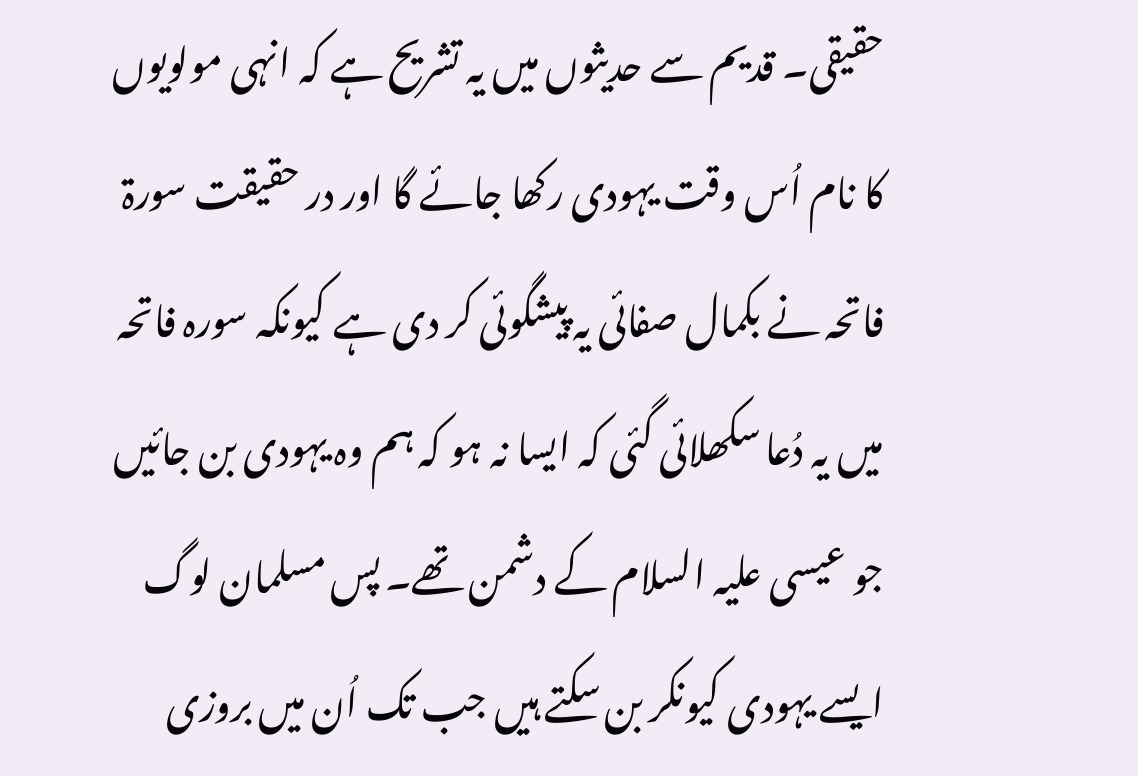حقیقی۔ قدیم سے حدیثوں میں یہ تشریح ہے کہ انہی مولویوں کا نام اُس وقت یہودی رکھا جائے گا اور در حقیقت سورۃ فاتحہ نے بکمال صفائی یہ پیشگوئی کر دی ہے کیونکہ سورہ فاتحہ میں یہ دُعا سکھلائی گئی کہ ایسا نہ ہو کہ ہم وہ یہودی بن جائیں جو عیسی علیہ السلام کے دشمن تھے۔ پس مسلمان لوگ ایسے یہودی کیونکر بن سکتے ہیں جب تک اُن میں بروزی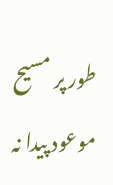طور پر مسیح موعود پیدا نہ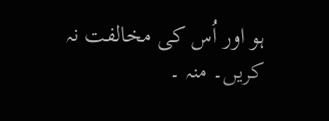ہو اور اُس کی مخالفت نہ کریں۔ منہ ۔